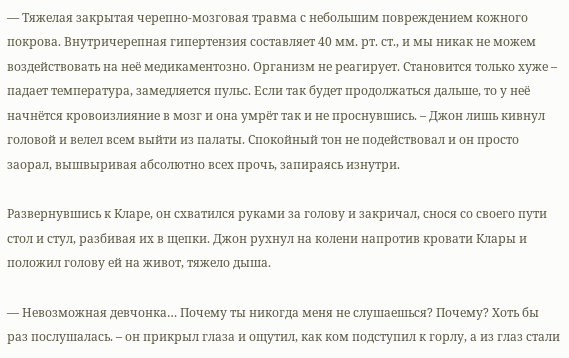— Тяжелая закрытая черепно-мозговая травма с небольшим повреждением кожного покрова. Внутричерепная гипертензия составляет 40 мм. рт. ст., и мы никак не можем воздействовать на неё медикаментозно. Организм не реагирует. Становится только хуже – падает температура, замедляется пульс. Если так будет продолжаться дальше, то у неё начнётся кровоизлияние в мозг и она умрёт так и не проснувшись. – Джон лишь кивнул головой и велел всем выйти из палаты. Спокойный тон не подействовал и он просто заорал, вышвыривая абсолютно всех прочь, запираясь изнутри.

Развернувшись к Кларе, он схватился руками за голову и закричал, снося со своего пути стол и стул, разбивая их в щепки. Джон рухнул на колени напротив кровати Клары и положил голову ей на живот, тяжело дыша.

— Невозможная девчонка… Почему ты никогда меня не слушаешься? Почему? Хоть бы раз послушалась. – он прикрыл глаза и ощутил, как ком подступил к горлу, а из глаз стали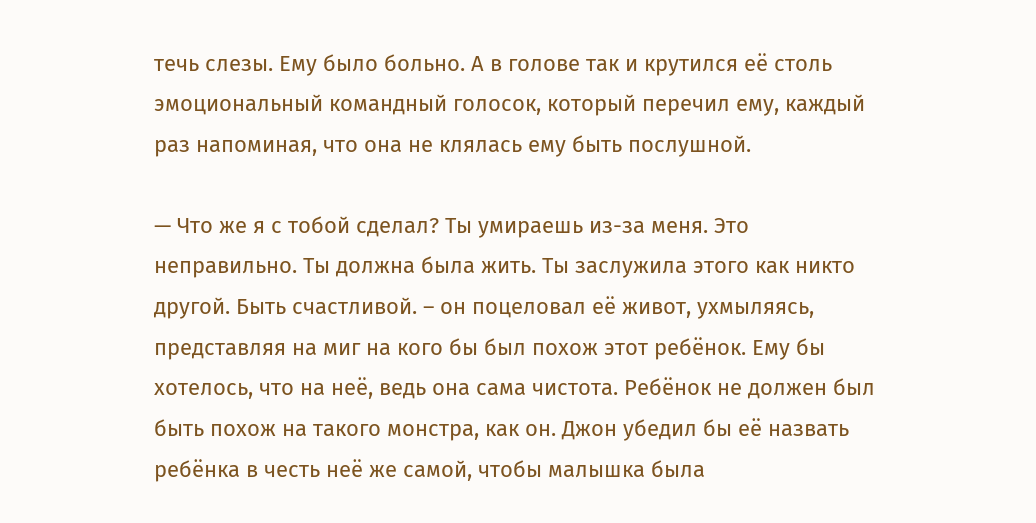течь слезы. Ему было больно. А в голове так и крутился её столь эмоциональный командный голосок, который перечил ему, каждый раз напоминая, что она не клялась ему быть послушной.

— Что же я с тобой сделал? Ты умираешь из-за меня. Это неправильно. Ты должна была жить. Ты заслужила этого как никто другой. Быть счастливой. – он поцеловал её живот, ухмыляясь, представляя на миг на кого бы был похож этот ребёнок. Ему бы хотелось, что на неё, ведь она сама чистота. Ребёнок не должен был быть похож на такого монстра, как он. Джон убедил бы её назвать ребёнка в честь неё же самой, чтобы малышка была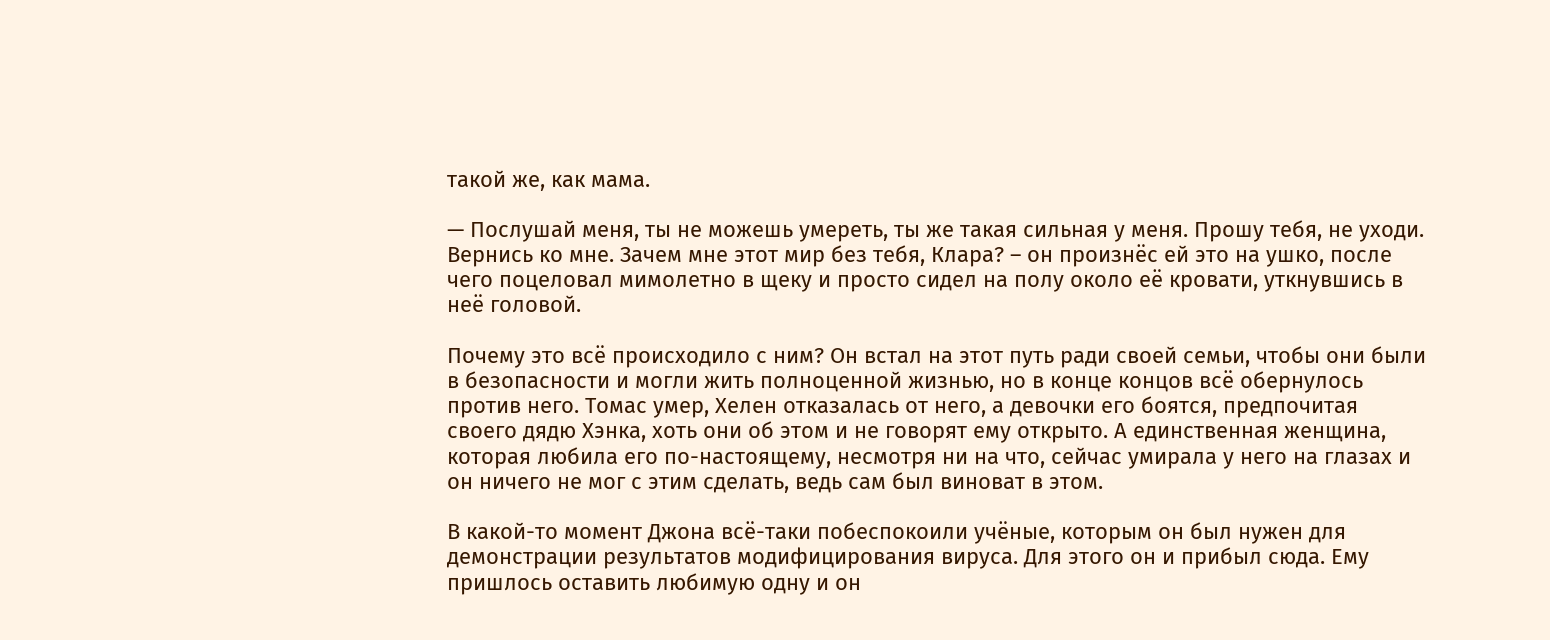такой же, как мама.

— Послушай меня, ты не можешь умереть, ты же такая сильная у меня. Прошу тебя, не уходи. Вернись ко мне. Зачем мне этот мир без тебя, Клара? – он произнёс ей это на ушко, после чего поцеловал мимолетно в щеку и просто сидел на полу около её кровати, уткнувшись в неё головой.

Почему это всё происходило с ним? Он встал на этот путь ради своей семьи, чтобы они были в безопасности и могли жить полноценной жизнью, но в конце концов всё обернулось против него. Томас умер, Хелен отказалась от него, а девочки его боятся, предпочитая своего дядю Хэнка, хоть они об этом и не говорят ему открыто. А единственная женщина, которая любила его по-настоящему, несмотря ни на что, сейчас умирала у него на глазах и он ничего не мог с этим сделать, ведь сам был виноват в этом.

В какой-то момент Джона всё-таки побеспокоили учёные, которым он был нужен для демонстрации результатов модифицирования вируса. Для этого он и прибыл сюда. Ему пришлось оставить любимую одну и он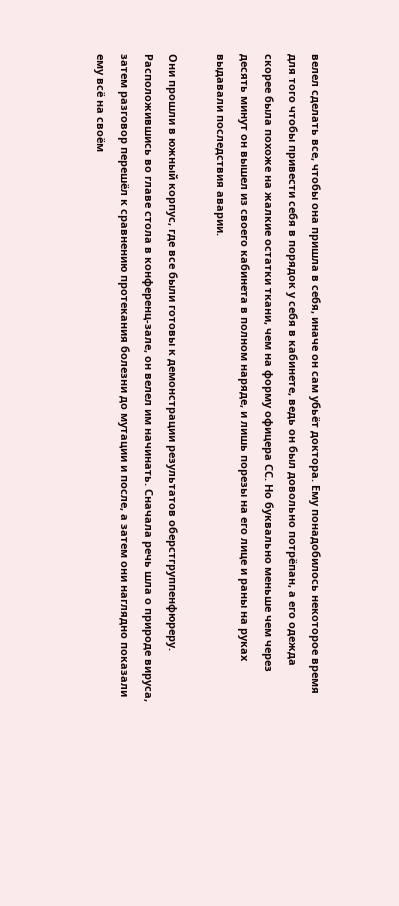велел сделать все, чтобы она пришла в себя, иначе он сам убьёт доктора. Ему понадобилось некоторое время для того чтобы привести себя в порядок у себя в кабинете, ведь он был довольно потрёпан, а его одежда скорее была похоже на жалкие остатки ткани, чем на форму офицера СС. Но буквально меньше чем через десять минут он вышел из своего кабинета в полном наряде, и лишь порезы на его лице и раны на руках выдавали последствия аварии.

Они прошли в южный корпус, где все были готовы к демонстрации результатов оберстгруппенфюреру. Расположившись во главе стола в конференц-зале, он велел им начинать. Сначала речь шла о природе вируса, затем разговор перешёл к сравнению протекания болезни до мутации и после, а затем они наглядно показали ему всё на своём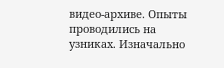видео-архиве. Опыты проводились на узниках. Изначально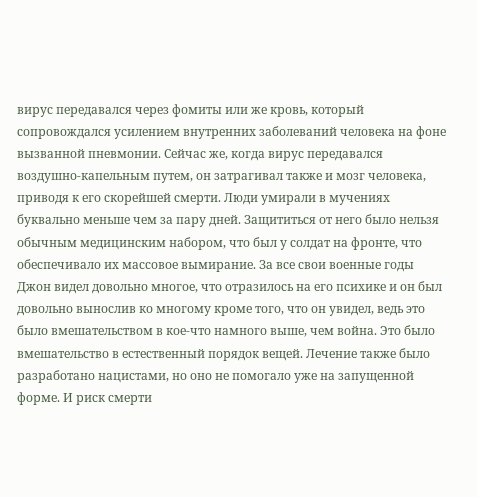вирус передавался через фомиты или же кровь, который сопровождался усилением внутренних заболеваний человека на фоне вызванной пневмонии. Сейчас же, когда вирус передавался воздушно-капельным путем, он затрагивал также и мозг человека, приводя к его скорейшей смерти. Люди умирали в мучениях буквально меньше чем за пару дней. Защититься от него было нельзя обычным медицинским набором, что был у солдат на фронте, что обеспечивало их массовое вымирание. За все свои военные годы Джон видел довольно многое, что отразилось на его психике и он был довольно вынослив ко многому кроме того, что он увидел, ведь это было вмешательством в кое-что намного выше, чем война. Это было вмешательство в естественный порядок вещей. Лечение также было разработано нацистами, но оно не помогало уже на запущенной форме. И риск смерти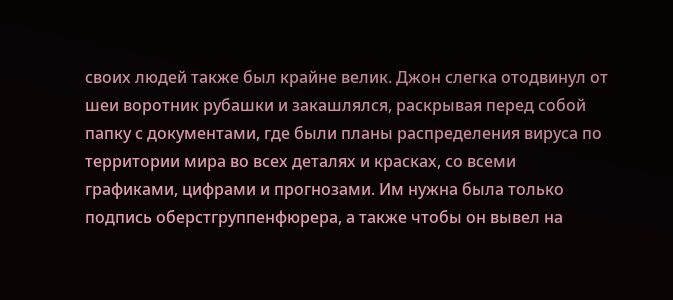своих людей также был крайне велик. Джон слегка отодвинул от шеи воротник рубашки и закашлялся, раскрывая перед собой папку с документами, где были планы распределения вируса по территории мира во всех деталях и красках, со всеми графиками, цифрами и прогнозами. Им нужна была только подпись оберстгруппенфюрера, а также чтобы он вывел на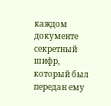каждом документе секретный шифр, который был передан ему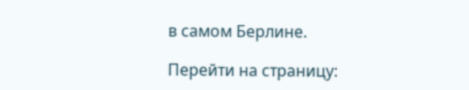в самом Берлине.

Перейти на страницу: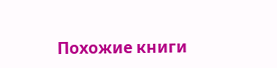Похожие книги